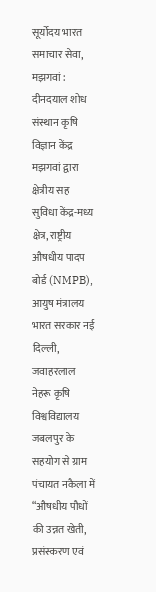सूर्योदय भारत समाचार सेवा, मझगवां : दीनदयाल शोध संस्थान कृषि विज्ञान केंद्र मझगवां द्वारा क्षेत्रीय सह सुविधा केंद्र-मध्य क्षेत्र, राष्ट्रीय औषधीय पादप बोर्ड (NMPB), आयुष मंत्रालय भारत सरकार नई दिल्ली, जवाहरलाल नेहरू कृषि विश्वविद्यालय जबलपुर के सहयोग से ग्राम पंचायत नकैला में “औषधीय पौधों की उन्नत खेती, प्रसंस्करण एवं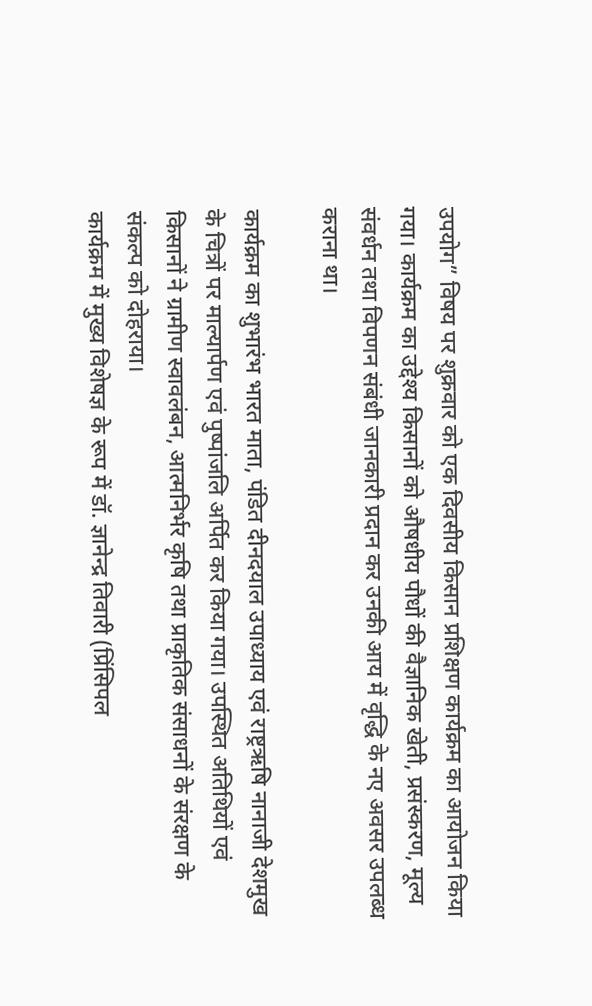उपयोग” विषय पर शुक्रवार को एक दिवसीय किसान प्रशिक्षण कार्यक्रम का आयोजन किया गया। कार्यक्रम का उद्देश्य किसानों को औषधीय पौधों की वैज्ञानिक खेती, प्रसंस्करण, मूल्य संवर्धन तथा विपणन संबंधी जानकारी प्रदान कर उनकी आय में वृद्धि के नए अवसर उपलब्ध कराना था।

कार्यक्रम का शुभारंभ भारत माता, पंडित दीनदयाल उपाध्याय एवं राष्ट्रऋषि नानाजी देशमुख के चित्रों पर माल्यार्पण एवं पुष्पांजलि अर्पित कर किया गया। उपस्थित अतिथियों एवं किसानों ने ग्रामीण स्वावलंबन, आत्मनिर्भर कृषि तथा प्राकृतिक संसाधनों के संरक्षण के संकल्प को दोहराया।
कार्यक्रम में मुख्य विशेषज्ञ के रूप में डॉ. ज्ञानेन्द्र तिवारी (प्रिंसिपल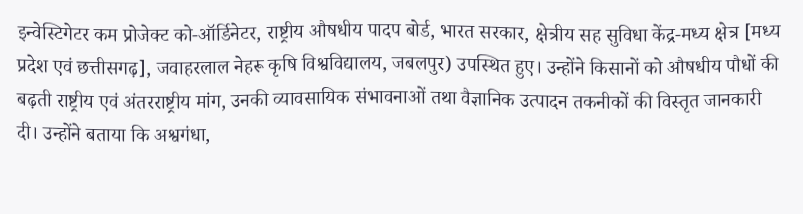इन्वेस्टिगेटर कम प्रोजेक्ट को-ऑर्डिनेटर, राष्ट्रीय औषधीय पादप बोर्ड, भारत सरकार, क्षेत्रीय सह सुविधा केंद्र-मध्य क्षेत्र [मध्य प्रदेश एवं छत्तीसगढ़], जवाहरलाल नेहरू कृषि विश्वविद्यालय, जबलपुर) उपस्थित हुए। उन्होंने किसानों को औषधीय पौधों की बढ़ती राष्ट्रीय एवं अंतरराष्ट्रीय मांग, उनकी व्यावसायिक संभावनाओं तथा वैज्ञानिक उत्पादन तकनीकों की विस्तृत जानकारी दी। उन्होंने बताया कि अश्वगंधा,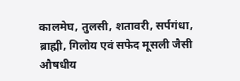कालमेघ, तुलसी, शतावरी, सर्पगंधा, ब्राह्मी, गिलोय एवं सफेद मूसली जैसी औषधीय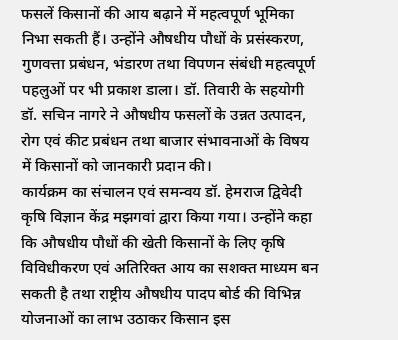फसलें किसानों की आय बढ़ाने में महत्वपूर्ण भूमिका निभा सकती हैं। उन्होंने औषधीय पौधों के प्रसंस्करण, गुणवत्ता प्रबंधन, भंडारण तथा विपणन संबंधी महत्वपूर्ण पहलुओं पर भी प्रकाश डाला। डॉ. तिवारी के सहयोगी डॉ. सचिन नागरे ने औषधीय फसलों के उन्नत उत्पादन, रोग एवं कीट प्रबंधन तथा बाजार संभावनाओं के विषय में किसानों को जानकारी प्रदान की।
कार्यक्रम का संचालन एवं समन्वय डॉ. हेमराज द्विवेदी कृषि विज्ञान केंद्र मझगवां द्वारा किया गया। उन्होंने कहा कि औषधीय पौधों की खेती किसानों के लिए कृषि विविधीकरण एवं अतिरिक्त आय का सशक्त माध्यम बन सकती है तथा राष्ट्रीय औषधीय पादप बोर्ड की विभिन्न योजनाओं का लाभ उठाकर किसान इस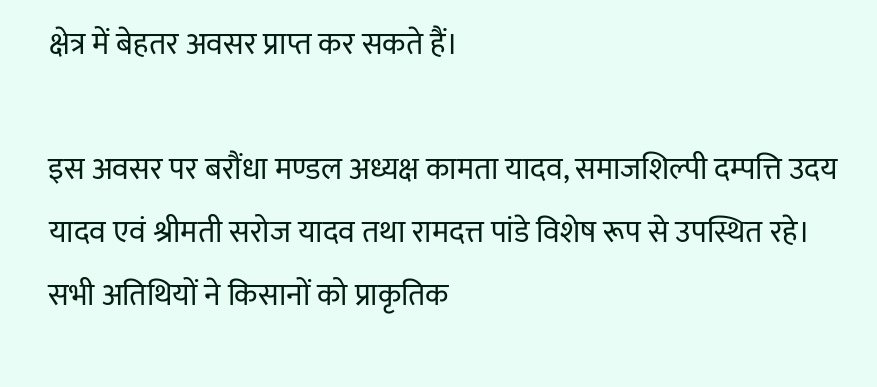क्षेत्र में बेहतर अवसर प्राप्त कर सकते हैं।

इस अवसर पर बरौंधा मण्डल अध्यक्ष कामता यादव, समाजशिल्पी दम्पत्ति उदय यादव एवं श्रीमती सरोज यादव तथा रामदत्त पांडे विशेष रूप से उपस्थित रहे। सभी अतिथियों ने किसानों को प्राकृतिक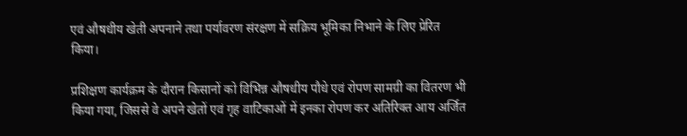एवं औषधीय खेती अपनाने तथा पर्यावरण संरक्षण में सक्रिय भूमिका निभाने के लिए प्रेरित किया।

प्रशिक्षण कार्यक्रम के दौरान किसानों को विभिन्न औषधीय पौधे एवं रोपण सामग्री का वितरण भी किया गया, जिससे वे अपने खेतों एवं गृह वाटिकाओं में इनका रोपण कर अतिरिक्त आय अर्जित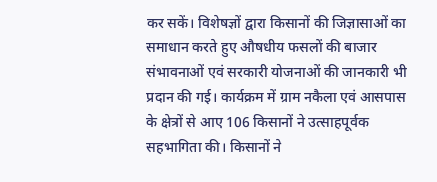कर सकें। विशेषज्ञों द्वारा किसानों की जिज्ञासाओं का समाधान करते हुए औषधीय फसलों की बाजार संभावनाओं एवं सरकारी योजनाओं की जानकारी भी प्रदान की गई। कार्यक्रम में ग्राम नकैला एवं आसपास के क्षेत्रों से आए 106 किसानों ने उत्साहपूर्वक सहभागिता की। किसानों ने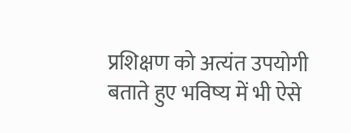प्रशिक्षण को अत्यंत उपयोगी बताते हुए भविष्य में भी ऐसे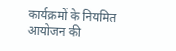कार्यक्रमों के नियमित आयोजन की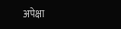अपेक्षा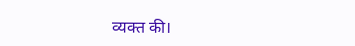व्यक्त की।